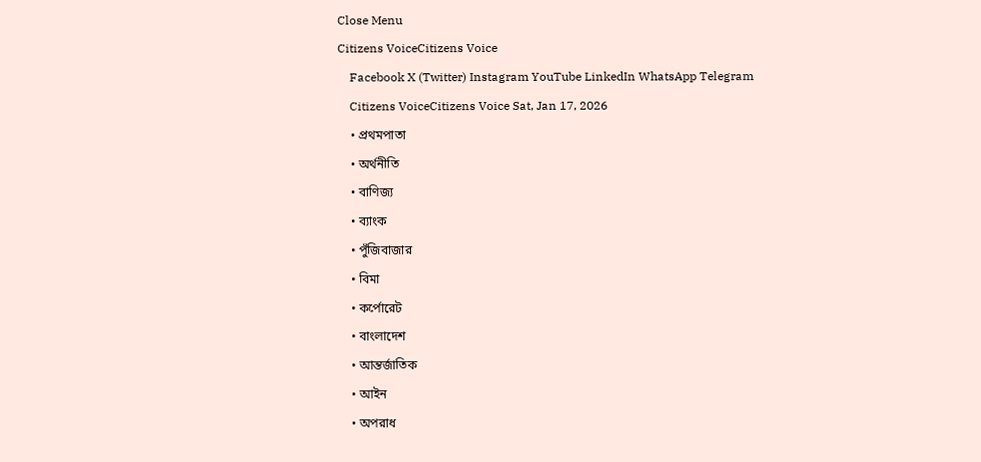Close Menu
Citizens VoiceCitizens Voice
    Facebook X (Twitter) Instagram YouTube LinkedIn WhatsApp Telegram
    Citizens VoiceCitizens Voice Sat, Jan 17, 2026
    • প্রথমপাতা
    • অর্থনীতি
    • বাণিজ্য
    • ব্যাংক
    • পুঁজিবাজার
    • বিমা
    • কর্পোরেট
    • বাংলাদেশ
    • আন্তর্জাতিক
    • আইন
    • অপরাধ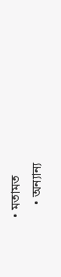• মতামত
    • অন্যান্য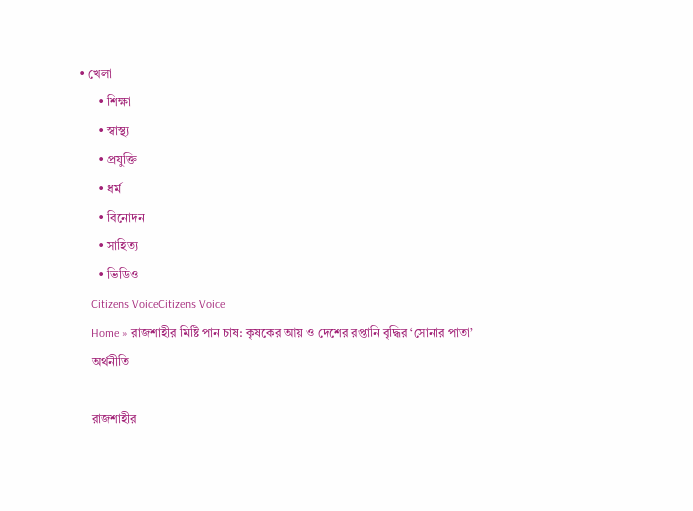• খেলা
      • শিক্ষা
      • স্বাস্থ্য
      • প্রযুক্তি
      • ধর্ম
      • বিনোদন
      • সাহিত্য
      • ভিডিও
    Citizens VoiceCitizens Voice
    Home » রাজশাহীর মিষ্টি পান চাষ: কৃষকের আয় ও দেশের রপ্তানি বৃদ্ধির ‘সোনার পাতা’
    অর্থনীতি

    রাজশাহীর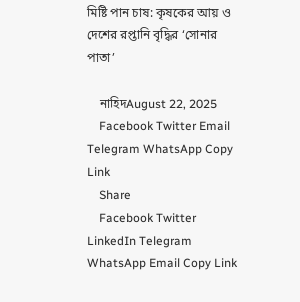মিষ্টি পান চাষ: কৃষকের আয় ও দেশের রপ্তানি বৃদ্ধির ‘সোনার পাতা’

    নাহিদAugust 22, 2025
    Facebook Twitter Email Telegram WhatsApp Copy Link
    Share
    Facebook Twitter LinkedIn Telegram WhatsApp Email Copy Link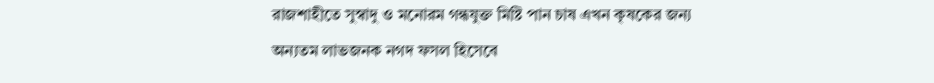রাজশাহীতে সুস্বাদু ও মনোরম গন্ধযুক্ত মিষ্টি পান চাষ এখন কৃষকের জন্য অন্যতম লাভজনক নগদ ফসল হিসেবে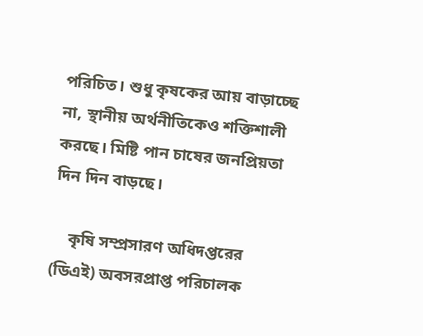পরিচিত। শুধু কৃষকের আয় বাড়াচ্ছে না, স্থানীয় অর্থনীতিকেও শক্তিশালী করছে। মিষ্টি পান চাষের জনপ্রিয়তা দিন দিন বাড়ছে।

    কৃষি সম্প্রসারণ অধিদপ্তরের (ডিএই) অবসরপ্রাপ্ত পরিচালক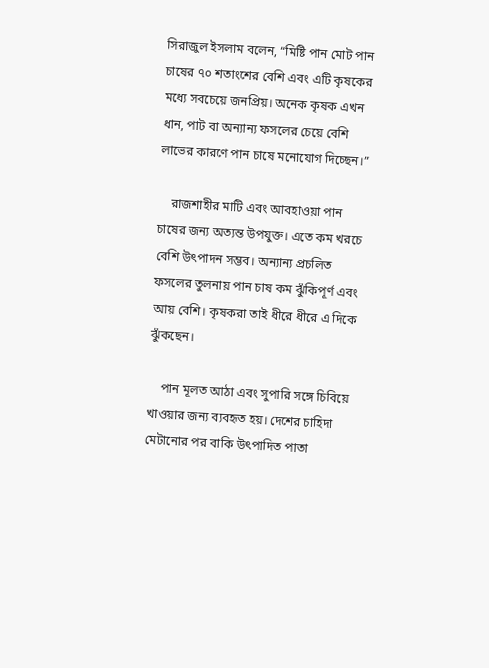সিরাজুল ইসলাম বলেন, “মিষ্টি পান মোট পান চাষের ৭০ শতাংশের বেশি এবং এটি কৃষকের মধ্যে সবচেয়ে জনপ্রিয়। অনেক কৃষক এখন ধান, পাট বা অন্যান্য ফসলের চেয়ে বেশি লাভের কারণে পান চাষে মনোযোগ দিচ্ছেন।”

    রাজশাহীর মাটি এবং আবহাওয়া পান চাষের জন্য অত্যন্ত উপযুক্ত। এতে কম খরচে বেশি উৎপাদন সম্ভব। অন্যান্য প্রচলিত ফসলের তুলনায় পান চাষ কম ঝুঁকিপূর্ণ এবং আয় বেশি। কৃষকরা তাই ধীরে ধীরে এ দিকে ঝুঁকছেন।

    পান মূলত আঠা এবং সুপারি সঙ্গে চিবিয়ে খাওয়ার জন্য ব্যবহৃত হয়। দেশের চাহিদা মেটানোর পর বাকি উৎপাদিত পাতা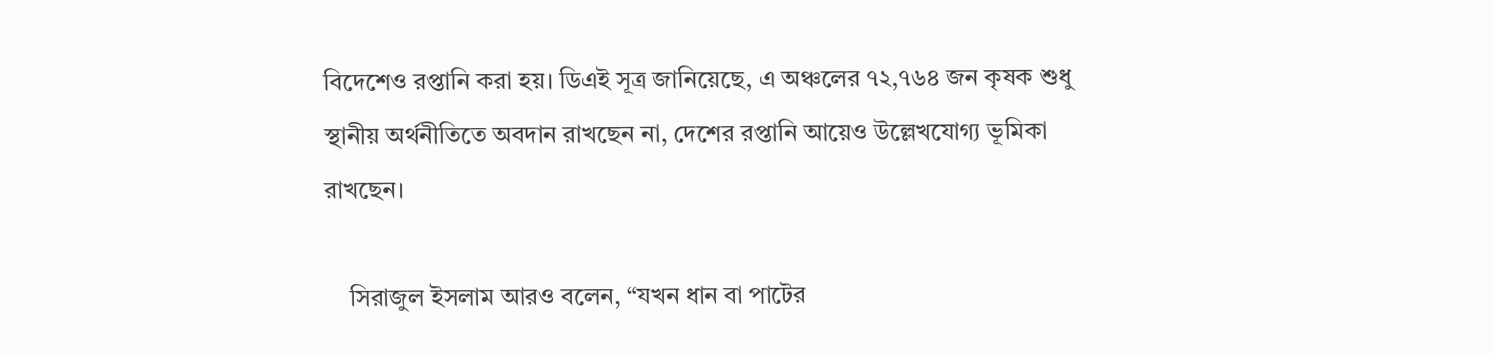বিদেশেও রপ্তানি করা হয়। ডিএই সূত্র জানিয়েছে, এ অঞ্চলের ৭২,৭৬৪ জন কৃষক শুধু স্থানীয় অর্থনীতিতে অবদান রাখছেন না, দেশের রপ্তানি আয়েও উল্লেখযোগ্য ভূমিকা রাখছেন।

    সিরাজুল ইসলাম আরও বলেন, “যখন ধান বা পাটের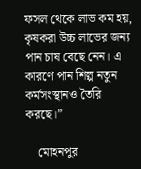ফসল থেকে লাভ কম হয়, কৃষকরা উচ্চ লাভের জন্য পান চাষ বেছে নেন। এ কারণে পান শিল্প নতুন কর্মসংস্থানও তৈরি করছে।”

    মোহনপুর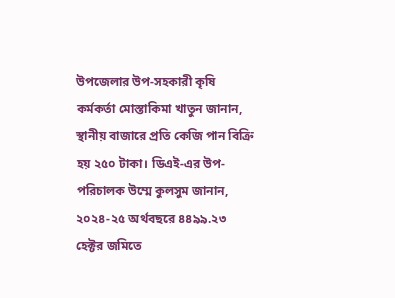উপজেলার উপ-সহকারী কৃষি কর্মকর্তা মোস্তাকিমা খাতুন জানান, স্থানীয় বাজারে প্রতি কেজি পান বিক্রি হয় ২৫০ টাকা। ডিএই-এর উপ-পরিচালক উম্মে কুলসুম জানান, ২০২৪-২৫ অর্থবছরে ৪৪৯৯.২৩ হেক্টর জমিতে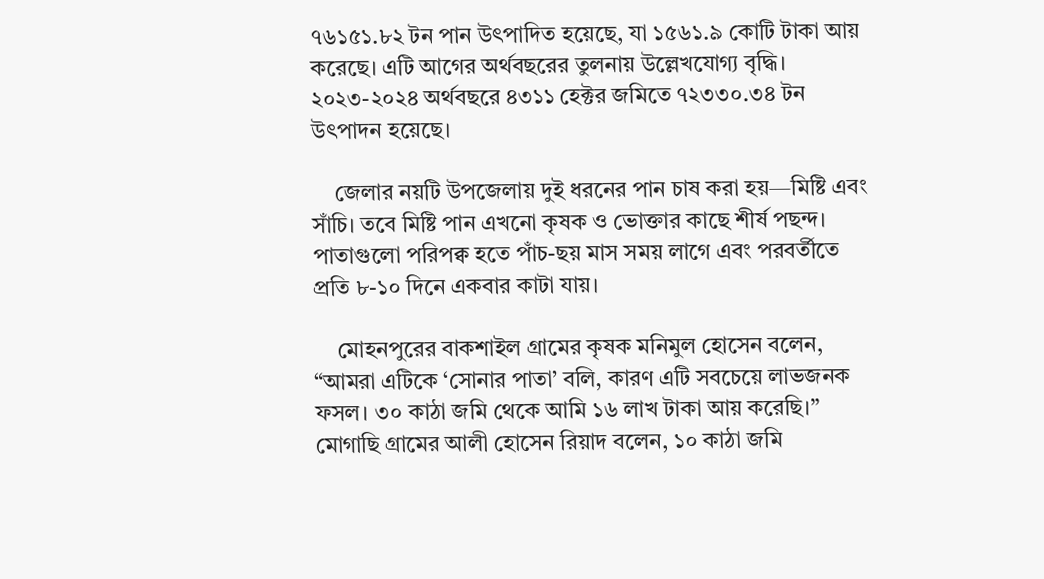৭৬১৫১.৮২ টন পান উৎপাদিত হয়েছে, যা ১৫৬১.৯ কোটি টাকা আয় করেছে। এটি আগের অর্থবছরের তুলনায় উল্লেখযোগ্য বৃদ্ধি। ২০২৩-২০২৪ অর্থবছরে ৪৩১১ হেক্টর জমিতে ৭২৩৩০.৩৪ টন উৎপাদন হয়েছে।

    জেলার নয়টি উপজেলায় দুই ধরনের পান চাষ করা হয়—মিষ্টি এবং সাঁচি। তবে মিষ্টি পান এখনো কৃষক ও ভোক্তার কাছে শীর্ষ পছন্দ। পাতাগুলো পরিপক্ব হতে পাঁচ-ছয় মাস সময় লাগে এবং পরবর্তীতে প্রতি ৮-১০ দিনে একবার কাটা যায়।

    মোহনপুরের বাকশাইল গ্রামের কৃষক মনিমুল হোসেন বলেন, “আমরা এটিকে ‘সোনার পাতা’ বলি, কারণ এটি সবচেয়ে লাভজনক ফসল। ৩০ কাঠা জমি থেকে আমি ১৬ লাখ টাকা আয় করেছি।” মোগাছি গ্রামের আলী হোসেন রিয়াদ বলেন, ১০ কাঠা জমি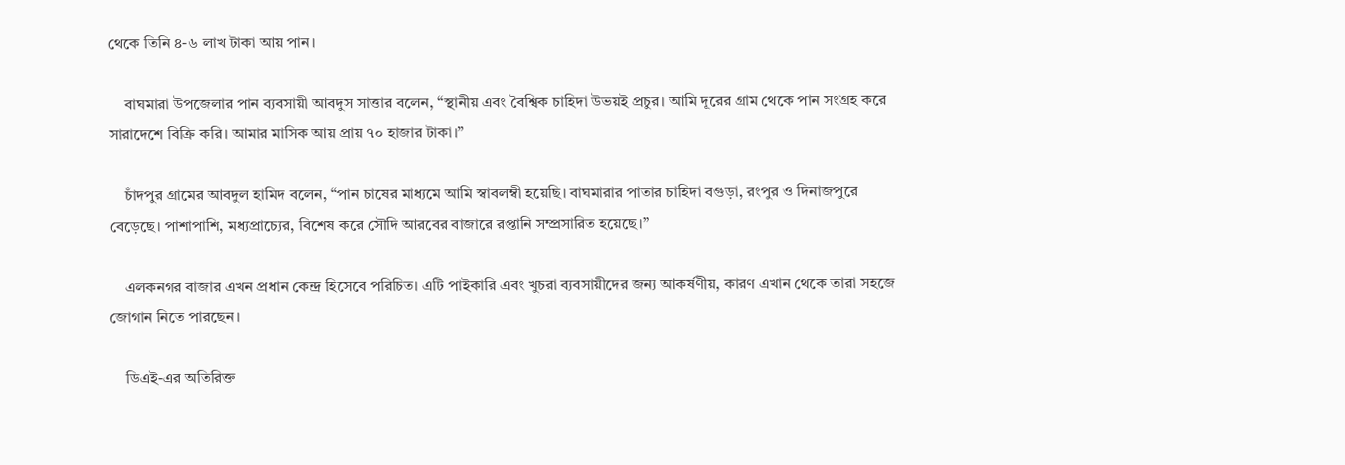থেকে তিনি ৪-৬ লাখ টাকা আয় পান।

    বাঘমারা উপজেলার পান ব্যবসায়ী আবদুস সাত্তার বলেন, “স্থানীয় এবং বৈশ্বিক চাহিদা উভয়ই প্রচুর। আমি দূরের গ্রাম থেকে পান সংগ্রহ করে সারাদেশে বিক্রি করি। আমার মাসিক আয় প্রায় ৭০ হাজার টাকা।”

    চাঁদপুর গ্রামের আবদুল হামিদ বলেন, “পান চাষের মাধ্যমে আমি স্বাবলম্বী হয়েছি। বাঘমারার পাতার চাহিদা বগুড়া, রংপুর ও দিনাজপুরে বেড়েছে। পাশাপাশি, মধ্যপ্রাচ্যের, বিশেষ করে সৌদি আরবের বাজারে রপ্তানি সম্প্রসারিত হয়েছে।”

    এলকনগর বাজার এখন প্রধান কেন্দ্র হিসেবে পরিচিত। এটি পাইকারি এবং খুচরা ব্যবসায়ীদের জন্য আকর্ষণীয়, কারণ এখান থেকে তারা সহজে জোগান নিতে পারছেন।

    ডিএই-এর অতিরিক্ত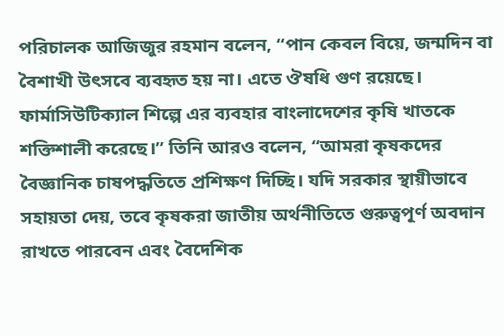পরিচালক আজিজুর রহমান বলেন, “পান কেবল বিয়ে, জন্মদিন বা বৈশাখী উৎসবে ব্যবহৃত হয় না। এতে ঔষধি গুণ রয়েছে। ফার্মাসিউটিক্যাল শিল্পে এর ব্যবহার বাংলাদেশের কৃষি খাতকে শক্তিশালী করেছে।” তিনি আরও বলেন, “আমরা কৃষকদের বৈজ্ঞানিক চাষপদ্ধতিতে প্রশিক্ষণ দিচ্ছি। যদি সরকার স্থায়ীভাবে সহায়তা দেয়, তবে কৃষকরা জাতীয় অর্থনীতিতে গুরুত্বপূর্ণ অবদান রাখতে পারবেন এবং বৈদেশিক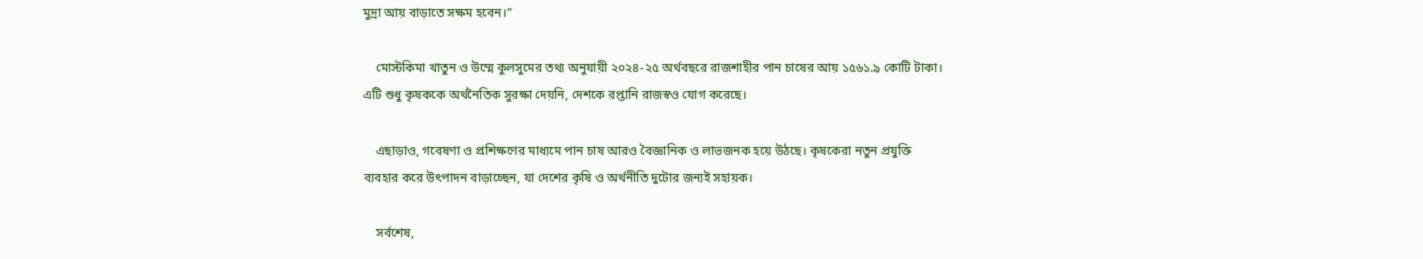মুদ্রা আয় বাড়াতে সক্ষম হবেন।”

    মোস্টকিমা খাতুন ও উম্মে কুলসুমের তথ্য অনুযায়ী ২০২৪-২৫ অর্থবছরে রাজশাহীর পান চাষের আয় ১৫৬১.৯ কোটি টাকা। এটি শুধু কৃষককে অর্থনৈতিক সুরক্ষা দেয়নি, দেশকে রপ্তানি রাজস্বও যোগ করেছে।

    এছাড়াও, গবেষণা ও প্রশিক্ষণের মাধ্যমে পান চাষ আরও বৈজ্ঞানিক ও লাভজনক হয়ে উঠছে। কৃষকেরা নতুন প্রযুক্তি ব্যবহার করে উৎপাদন বাড়াচ্ছেন, যা দেশের কৃষি ও অর্থনীতি দুটোর জন্যই সহায়ক।

    সর্বশেষ,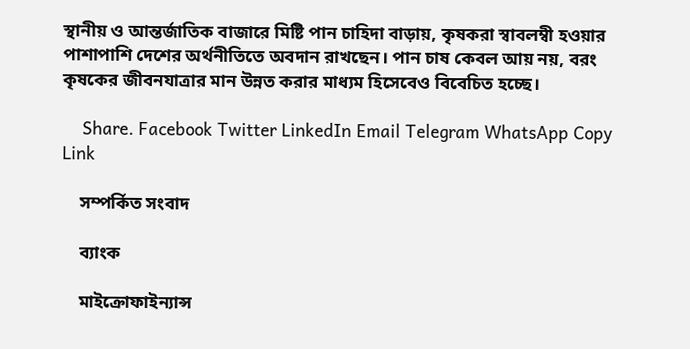স্থানীয় ও আন্তর্জাতিক বাজারে মিষ্টি পান চাহিদা বাড়ায়, কৃষকরা স্বাবলম্বী হওয়ার পাশাপাশি দেশের অর্থনীতিতে অবদান রাখছেন। পান চাষ কেবল আয় নয়, বরং কৃষকের জীবনযাত্রার মান উন্নত করার মাধ্যম হিসেবেও বিবেচিত হচ্ছে।

    Share. Facebook Twitter LinkedIn Email Telegram WhatsApp Copy Link

    সম্পর্কিত সংবাদ

    ব্যাংক

    মাইক্রোফাইন্যান্স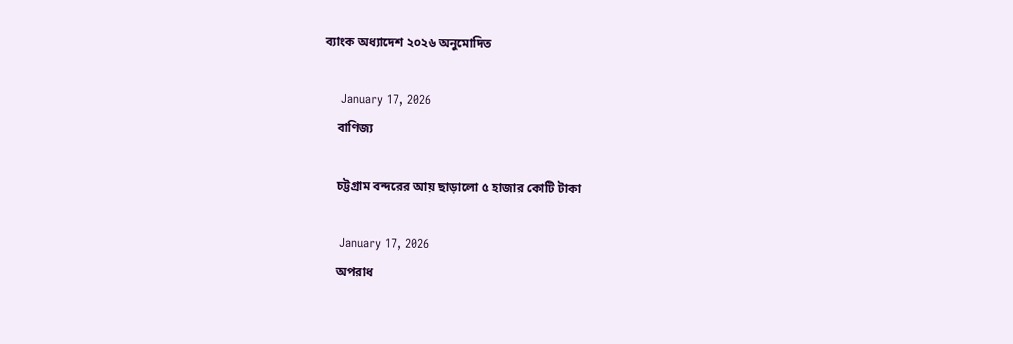ব্যাংক অধ্যাদেশ ২০২৬ অনুমোদিত

    January 17, 2026
    বাণিজ্য

    চট্টগ্রাম বন্দরের আয় ছাড়ালো ৫ হাজার কোটি টাকা

    January 17, 2026
    অপরাধ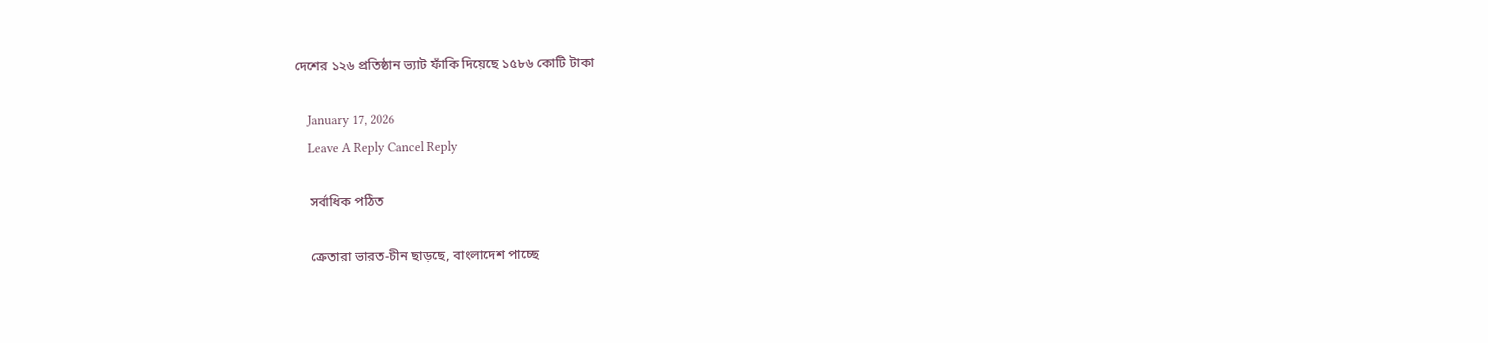দেশের ১২৬ প্রতিষ্ঠান ভ্যাট ফাঁকি দিয়েছে ১৫৮৬ কোটি টাকা

    January 17, 2026
    Leave A Reply Cancel Reply

    সর্বাধিক পঠিত

    ক্রেতারা ভারত-চীন ছাড়ছে, বাংলাদেশ পাচ্ছে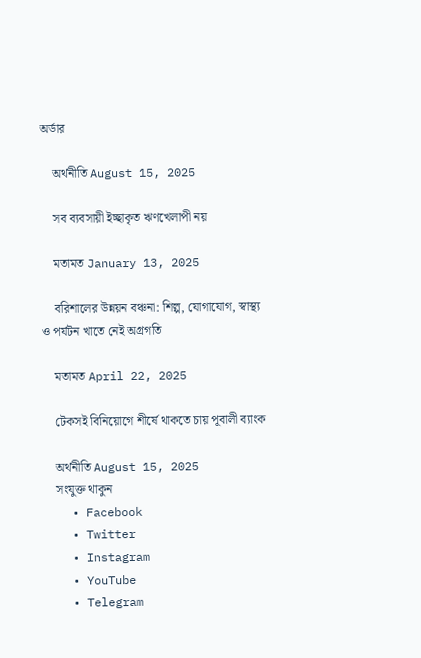অর্ডার

    অর্থনীতি August 15, 2025

    সব ব্যবসায়ী ইচ্ছাকৃত ঋণখেলাপী নয়

    মতামত January 13, 2025

    বরিশালের উন্নয়ন বঞ্চনা: শিল্প, যোগাযোগ, স্বাস্থ্য ও পর্যটন খাতে নেই অগ্রগতি

    মতামত April 22, 2025

    টেকসই বিনিয়োগে শীর্ষে থাকতে চায় পূবালী ব্যাংক

    অর্থনীতি August 15, 2025
    সংযুক্ত থাকুন
    • Facebook
    • Twitter
    • Instagram
    • YouTube
    • Telegram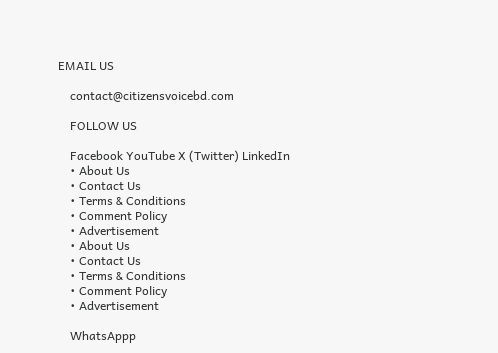EMAIL US

    contact@citizensvoicebd.com

    FOLLOW US

    Facebook YouTube X (Twitter) LinkedIn
    • About Us
    • Contact Us
    • Terms & Conditions
    • Comment Policy
    • Advertisement
    • About Us
    • Contact Us
    • Terms & Conditions
    • Comment Policy
    • Advertisement

    WhatsAppp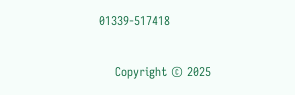01339-517418

    Copyright © 2025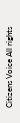Citizens Voice All rights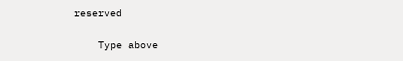reserved

    Type above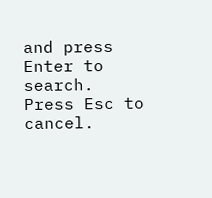and press Enter to search. Press Esc to cancel.